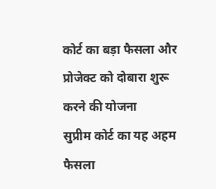कोर्ट का बड़ा फैसला और प्रोजेक्ट को दोबारा शुरू करने की योजना
सुप्रीम कोर्ट का यह अहम फैसला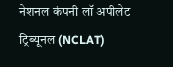नेशनल कंपनी लॉ अपीलेट ट्रिब्यूनल (NCLAT)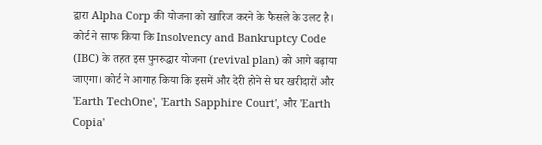द्वारा Alpha Corp की योजना को खारिज करने के फैसले के उलट है। कोर्ट ने साफ किया कि Insolvency and Bankruptcy Code (IBC) के तहत इस पुनरुद्धार योजना (revival plan) को आगे बढ़ाया जाएगा। कोर्ट ने आगाह किया कि इसमें और देरी होने से घर खरीदारों और 'Earth TechOne', 'Earth Sapphire Court', और 'Earth Copia'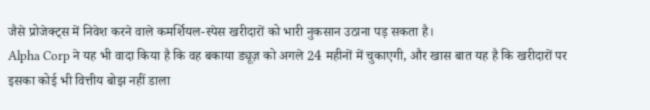जैसे प्रोजेक्ट्स में निवेश करने वाले कमर्शियल-स्पेस खरीदारों को भारी नुकसान उठाना पड़ सकता है।
Alpha Corp ने यह भी वादा किया है कि वह बकाया ड्यूज़ को अगले 24 महीनों में चुकाएगी, और खास बात यह है कि खरीदारों पर इसका कोई भी वित्तीय बोझ नहीं डाला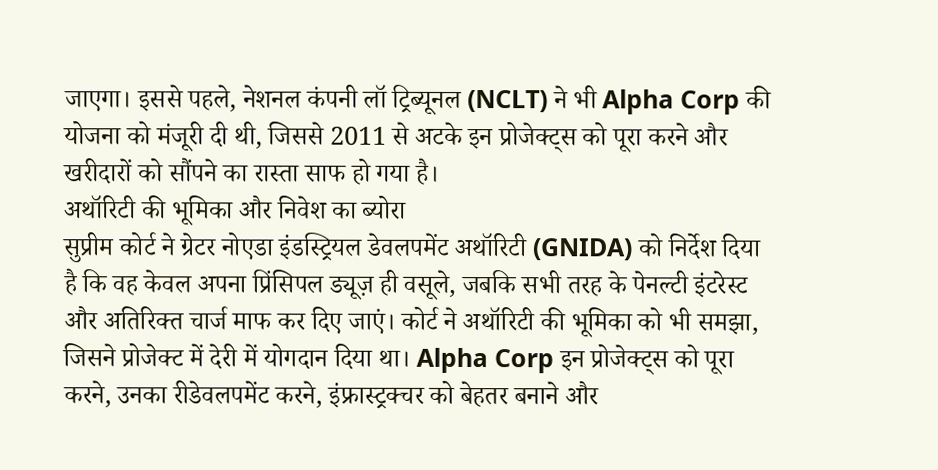जाएगा। इससे पहले, नेशनल कंपनी लॉ ट्रिब्यूनल (NCLT) ने भी Alpha Corp की योजना को मंजूरी दी थी, जिससे 2011 से अटके इन प्रोजेक्ट्स को पूरा करने और खरीदारों को सौंपने का रास्ता साफ हो गया है।
अथॉरिटी की भूमिका और निवेश का ब्योरा
सुप्रीम कोर्ट ने ग्रेटर नोएडा इंडस्ट्रियल डेवलपमेंट अथॉरिटी (GNIDA) को निर्देश दिया है कि वह केवल अपना प्रिंसिपल ड्यूज़ ही वसूले, जबकि सभी तरह के पेनल्टी इंटरेस्ट और अतिरिक्त चार्ज माफ कर दिए जाएं। कोर्ट ने अथॉरिटी की भूमिका को भी समझा, जिसने प्रोजेक्ट में देरी में योगदान दिया था। Alpha Corp इन प्रोजेक्ट्स को पूरा करने, उनका रीडेवलपमेंट करने, इंफ्रास्ट्रक्चर को बेहतर बनाने और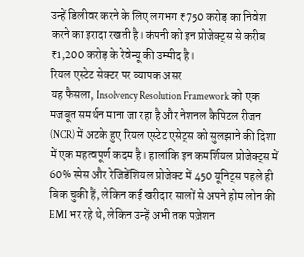उन्हें डिलीवर करने के लिए लगभग ₹750 करोड़ का निवेश करने का इरादा रखती है। कंपनी को इन प्रोजेक्ट्स से करीब ₹1,200 करोड़ के रेवेन्यू की उम्मीद है।
रियल एस्टेट सेक्टर पर व्यापक असर
यह फैसला, Insolvency Resolution Framework को एक मजबूत समर्थन माना जा रहा है और नेशनल कैपिटल रीजन (NCR) में अटके हुए रियल एस्टेट एसेट्स को सुलझाने की दिशा में एक महत्वपूर्ण कदम है। हालांकि इन कमर्शियल प्रोजेक्ट्स में 60% स्पेस और रेजिडेंशियल प्रोजेक्ट में 450 यूनिट्स पहले ही बिक चुकी हैं, लेकिन कई खरीदार सालों से अपने होम लोन की EMI भर रहे थे, लेकिन उन्हें अभी तक पज़ेशन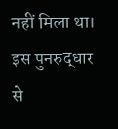नहीं मिला था। इस पुनरुद्धार से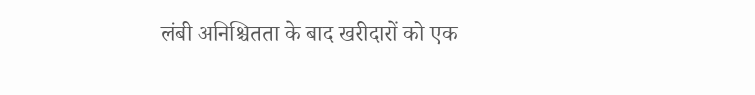लंबी अनिश्चितता के बाद खरीदारों को एक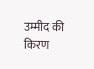उम्मीद की किरण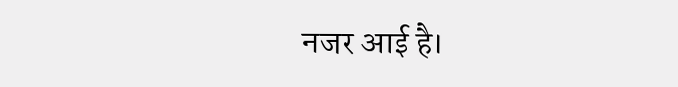नजर आई है।